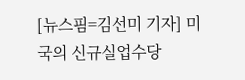[뉴스핌=김선미 기자] 미국의 신규실업수당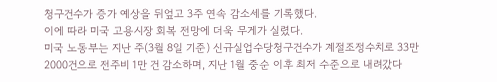청구건수가 증가 예상을 뒤엎고 3주 연속 감소세를 기록했다.
이에 따라 미국 고용시장 회복 전망에 더욱 무게가 실렸다.
미국 노동부는 지난 주(3월 8일 기준) 신규실업수당청구건수가 계절조정수치로 33만 2000건으로 전주비 1만 건 감소하며, 지난 1월 중순 이후 최저 수준으로 내려갔다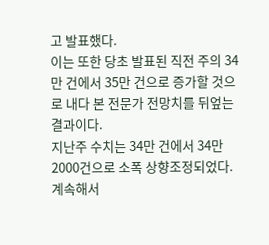고 발표했다.
이는 또한 당초 발표된 직전 주의 34만 건에서 35만 건으로 증가할 것으로 내다 본 전문가 전망치를 뒤엎는 결과이다.
지난주 수치는 34만 건에서 34만 2000건으로 소폭 상향조정되었다.
계속해서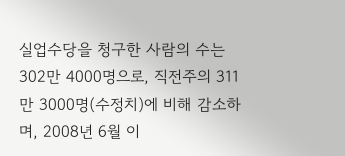실업수당을 청구한 사람의 수는 302만 4000명으로, 직전주의 311만 3000명(수정치)에 비해 감소하며, 2008년 6월 이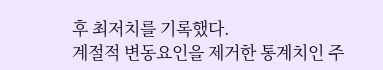후 최저치를 기록했다.
계절적 변동요인을 제거한 통계치인 주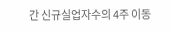간 신규실업자수의 4주 이동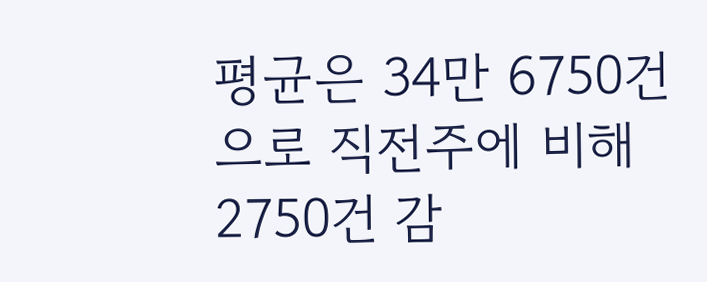평균은 34만 6750건으로 직전주에 비해 2750건 감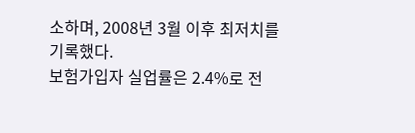소하며, 2008년 3월 이후 최저치를 기록했다.
보험가입자 실업률은 2.4%로 전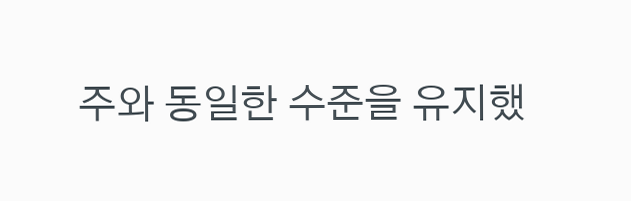주와 동일한 수준을 유지했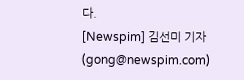다.
[Newspim] 김선미 기자 (gong@newspim.com)